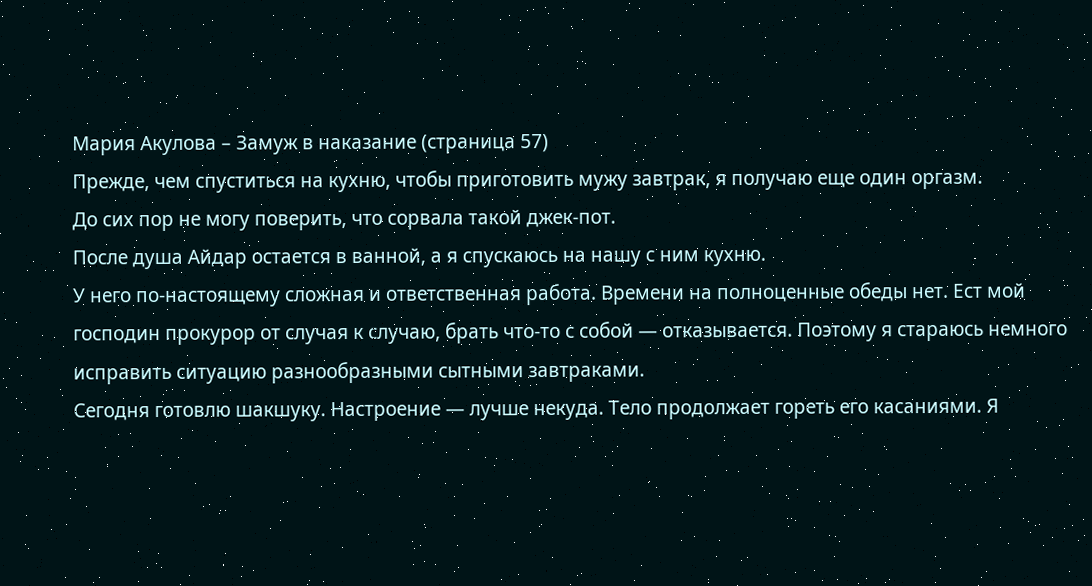Мария Акулова – Замуж в наказание (страница 57)
Прежде, чем спуститься на кухню, чтобы приготовить мужу завтрак, я получаю еще один оргазм.
До сих пор не могу поверить, что сорвала такой джек-пот.
После душа Айдар остается в ванной, а я спускаюсь на нашу с ним кухню.
У него по-настоящему сложная и ответственная работа. Времени на полноценные обеды нет. Ест мой господин прокурор от случая к случаю, брать что-то с собой — отказывается. Поэтому я стараюсь немного исправить ситуацию разнообразными сытными завтраками.
Сегодня готовлю шакшуку. Настроение — лучше некуда. Тело продолжает гореть его касаниями. Я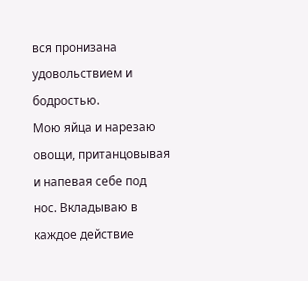вся пронизана удовольствием и бодростью.
Мою яйца и нарезаю овощи, пританцовывая и напевая себе под нос. Вкладываю в каждое действие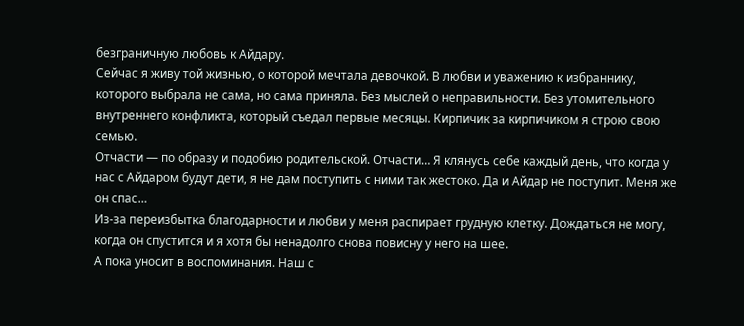безграничную любовь к Айдару.
Сейчас я живу той жизнью, о которой мечтала девочкой. В любви и уважению к избраннику, которого выбрала не сама, но сама приняла. Без мыслей о неправильности. Без утомительного внутреннего конфликта, который съедал первые месяцы. Кирпичик за кирпичиком я строю свою семью.
Отчасти — по образу и подобию родительской. Отчасти… Я клянусь себе каждый день, что когда у нас с Айдаром будут дети, я не дам поступить с ними так жестоко. Да и Айдар не поступит. Меня же он спас…
Из-за переизбытка благодарности и любви у меня распирает грудную клетку. Дождаться не могу, когда он спустится и я хотя бы ненадолго снова повисну у него на шее.
А пока уносит в воспоминания. Наш с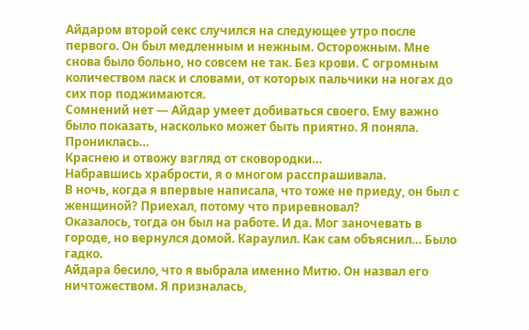Айдаром второй секс случился на следующее утро после первого. Он был медленным и нежным. Осторожным. Мне снова было больно, но совсем не так. Без крови. С огромным количеством ласк и словами, от которых пальчики на ногах до сих пор поджимаются.
Сомнений нет — Айдар умеет добиваться своего. Ему важно было показать, насколько может быть приятно. Я поняла. Прониклась…
Краснею и отвожу взгляд от сковородки…
Набравшись храбрости, я о многом расспрашивала.
В ночь, когда я впервые написала, что тоже не приеду, он был с женщиной? Приехал, потому что приревновал?
Оказалось, тогда он был на работе. И да. Мог заночевать в городе, но вернулся домой. Караулил. Как сам объяснил… Было гадко.
Айдара бесило, что я выбрала именно Митю. Он назвал его ничтожеством. Я призналась,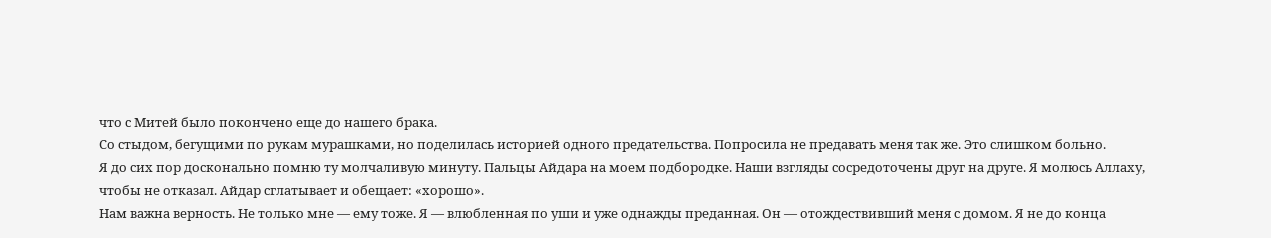что с Митей было покончено еще до нашего брака.
Со стыдом, бегущими по рукам мурашками, но поделилась историей одного предательства. Попросила не предавать меня так же. Это слишком больно.
Я до сих пор досконально помню ту молчаливую минуту. Пальцы Айдара на моем подбородке. Наши взгляды сосредоточены друг на друге. Я молюсь Аллаху, чтобы не отказал. Айдар сглатывает и обещает: «хорошо».
Нам важна верность. Не только мне — ему тоже. Я — влюбленная по уши и уже однажды преданная. Он — отождествивший меня с домом. Я не до конца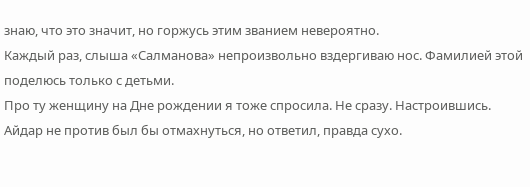знаю, что это значит, но горжусь этим званием невероятно.
Каждый раз, слыша «Салманова» непроизвольно вздергиваю нос. Фамилией этой поделюсь только с детьми.
Про ту женщину на Дне рождении я тоже спросила. Не сразу. Настроившись. Айдар не против был бы отмахнуться, но ответил, правда сухо.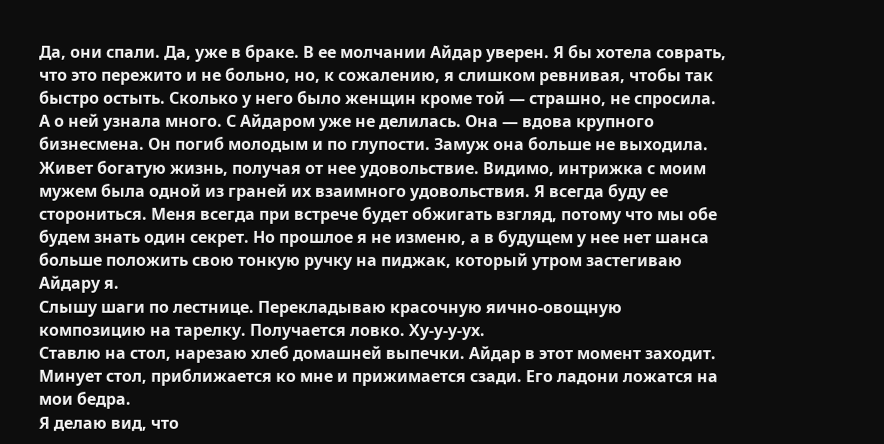Да, они спали. Да, уже в браке. В ее молчании Айдар уверен. Я бы хотела соврать, что это пережито и не больно, но, к сожалению, я слишком ревнивая, чтобы так быстро остыть. Сколько у него было женщин кроме той — страшно, не спросила.
А о ней узнала много. С Айдаром уже не делилась. Она — вдова крупного бизнесмена. Он погиб молодым и по глупости. Замуж она больше не выходила. Живет богатую жизнь, получая от нее удовольствие. Видимо, интрижка с моим мужем была одной из граней их взаимного удовольствия. Я всегда буду ее сторониться. Меня всегда при встрече будет обжигать взгляд, потому что мы обе будем знать один секрет. Но прошлое я не изменю, а в будущем у нее нет шанса больше положить свою тонкую ручку на пиджак, который утром застегиваю Айдару я.
Слышу шаги по лестнице. Перекладываю красочную яично-овощную композицию на тарелку. Получается ловко. Ху-у-у-ух.
Ставлю на стол, нарезаю хлеб домашней выпечки. Айдар в этот момент заходит. Минует стол, приближается ко мне и прижимается сзади. Его ладони ложатся на мои бедра.
Я делаю вид, что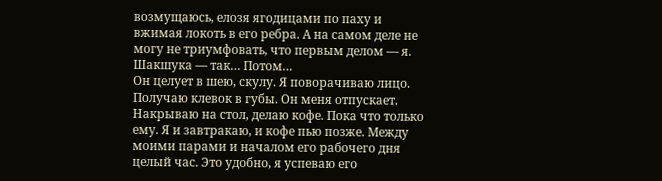возмущаюсь, елозя ягодицами по паху и вжимая локоть в его ребра. А на самом деле не могу не триумфовать, что первым делом — я. Шакшука — так… Потом…
Он целует в шею, скулу. Я поворачиваю лицо. Получаю клевок в губы. Он меня отпускает.
Накрываю на стол, делаю кофе. Пока что только ему. Я и завтракаю, и кофе пью позже. Между моими парами и началом его рабочего дня целый час. Это удобно, я успеваю его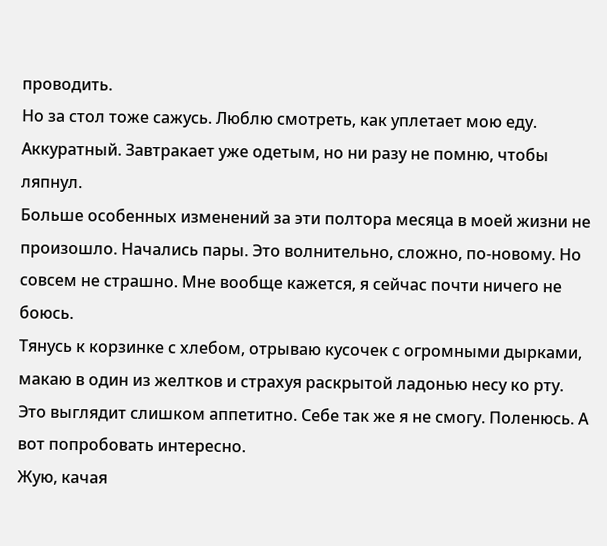проводить.
Но за стол тоже сажусь. Люблю смотреть, как уплетает мою еду. Аккуратный. Завтракает уже одетым, но ни разу не помню, чтобы ляпнул.
Больше особенных изменений за эти полтора месяца в моей жизни не произошло. Начались пары. Это волнительно, сложно, по-новому. Но совсем не страшно. Мне вообще кажется, я сейчас почти ничего не боюсь.
Тянусь к корзинке с хлебом, отрываю кусочек с огромными дырками, макаю в один из желтков и страхуя раскрытой ладонью несу ко рту.
Это выглядит слишком аппетитно. Себе так же я не смогу. Поленюсь. А вот попробовать интересно.
Жую, качая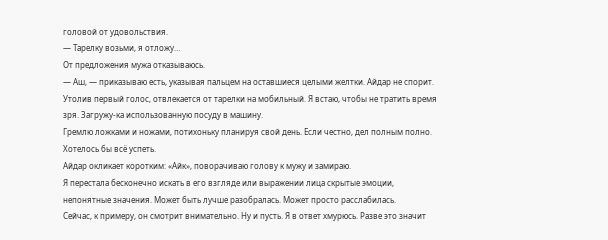головой от удовольствия.
— Тарелку возьми, я отложу…
От предложения мужа отказываюсь.
— Аш, — приказываю есть, указывая пальцем на оставшиеся целыми желтки. Айдар не спорит.
Утолив первый голос, отвлекается от тарелки на мобильный. Я встаю, чтобы не тратить время зря. Загружу-ка использованную посуду в машину.
Гремлю ложками и ножами, потихоньку планируя свой день. Если честно, дел полным полно. Хотелось бы всё успеть.
Айдар окликает коротким: «Айк», поворачиваю голову к мужу и замираю.
Я перестала бесконечно искать в его взгляде или выражении лица скрытые эмоции, непонятные значения. Может быть лучше разобралась. Может просто расслабилась.
Сейчас, к примеру, он смотрит внимательно. Ну и пусть. Я в ответ хмурюсь. Разве это значит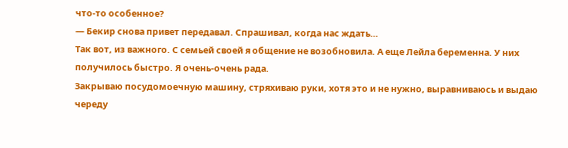что-то особенное?
— Бекир снова привет передавал. Спрашивал, когда нас ждать…
Так вот, из важного. С семьей своей я общение не возобновила. А еще Лейла беременна. У них получилось быстро. Я очень-очень рада.
Закрываю посудомоечную машину, стряхиваю руки, хотя это и не нужно, выравниваюсь и выдаю череду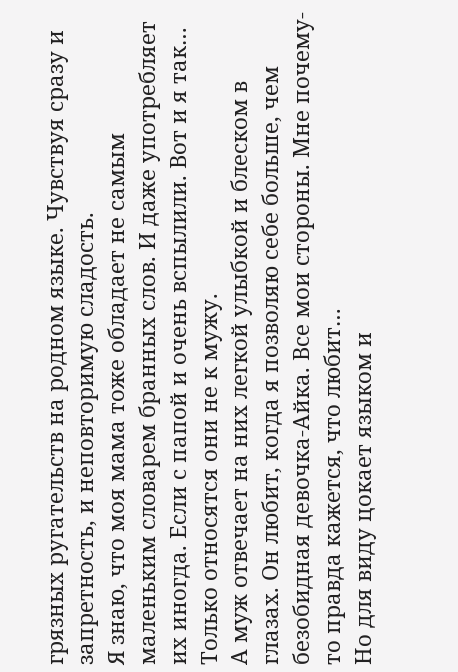грязных ругательств на родном языке. Чувствуя сразу и запретность, и неповторимую сладость.
Я знаю, что моя мама тоже обладает не самым маленьким словарем бранных слов. И даже употребляет их иногда. Если с папой и очень вспылили. Вот и я так… Только относятся они не к мужу.
А муж отвечает на них легкой улыбкой и блеском в глазах. Он любит, когда я позволяю себе больше, чем безобидная девочка-Айка. Все мои стороны. Мне почему-то правда кажется, что любит…
Но для виду цокает языком и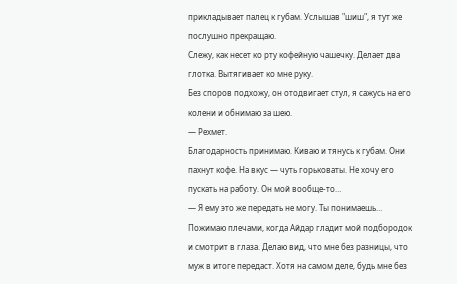прикладывает палец к губам. Услышав "шиш", я тут же послушно прекращаю.
Слежу, как несет ко рту кофейную чашечку. Делает два глотка. Вытягивает ко мне руку.
Без споров подхожу, он отодвигает стул, я сажусь на его колени и обнимаю за шею.
— Рехмет.
Благодарность принимаю. Киваю и тянусь к губам. Они пахнут кофе. На вкус — чуть горьковаты. Не хочу его пускать на работу. Он мой вообще-то…
— Я ему это же передать не могу. Ты понимаешь…
Пожимаю плечами, когда Айдар гладит мой подбородок и смотрит в глаза. Делаю вид, что мне без разницы, что муж в итоге передаст. Хотя на самом деле, будь мне без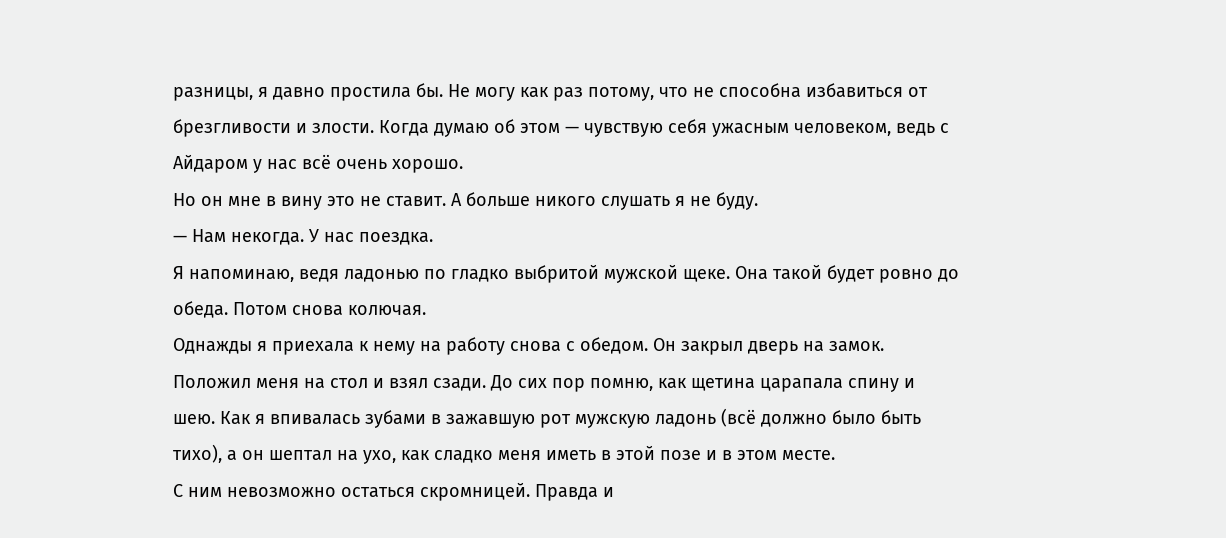разницы, я давно простила бы. Не могу как раз потому, что не способна избавиться от брезгливости и злости. Когда думаю об этом — чувствую себя ужасным человеком, ведь с Айдаром у нас всё очень хорошо.
Но он мне в вину это не ставит. А больше никого слушать я не буду.
— Нам некогда. У нас поездка.
Я напоминаю, ведя ладонью по гладко выбритой мужской щеке. Она такой будет ровно до обеда. Потом снова колючая.
Однажды я приехала к нему на работу снова с обедом. Он закрыл дверь на замок. Положил меня на стол и взял сзади. До сих пор помню, как щетина царапала спину и шею. Как я впивалась зубами в зажавшую рот мужскую ладонь (всё должно было быть тихо), а он шептал на ухо, как сладко меня иметь в этой позе и в этом месте.
С ним невозможно остаться скромницей. Правда и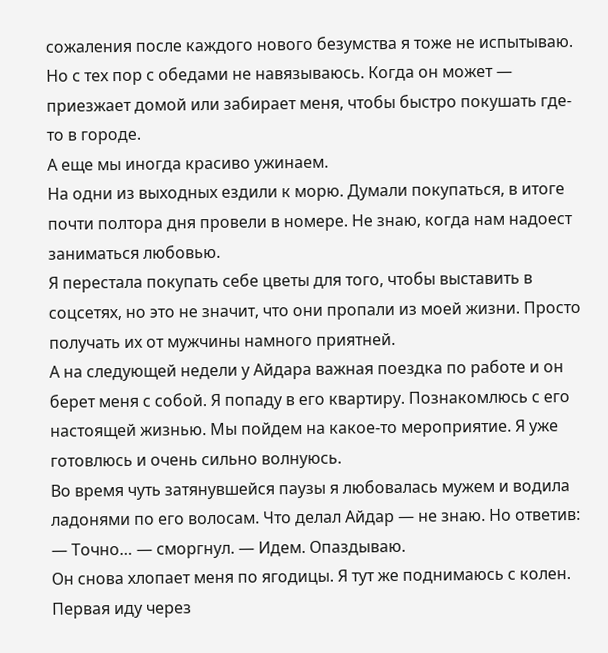сожаления после каждого нового безумства я тоже не испытываю.
Но с тех пор с обедами не навязываюсь. Когда он может — приезжает домой или забирает меня, чтобы быстро покушать где-то в городе.
А еще мы иногда красиво ужинаем.
На одни из выходных ездили к морю. Думали покупаться, в итоге почти полтора дня провели в номере. Не знаю, когда нам надоест заниматься любовью.
Я перестала покупать себе цветы для того, чтобы выставить в соцсетях, но это не значит, что они пропали из моей жизни. Просто получать их от мужчины намного приятней.
А на следующей недели у Айдара важная поездка по работе и он берет меня с собой. Я попаду в его квартиру. Познакомлюсь с его настоящей жизнью. Мы пойдем на какое-то мероприятие. Я уже готовлюсь и очень сильно волнуюсь.
Во время чуть затянувшейся паузы я любовалась мужем и водила ладонями по его волосам. Что делал Айдар — не знаю. Но ответив:
— Точно… — сморгнул. — Идем. Опаздываю.
Он снова хлопает меня по ягодицы. Я тут же поднимаюсь с колен. Первая иду через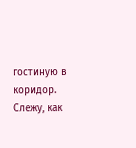гостиную в коридор. Слежу, как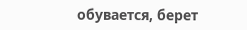обувается, берет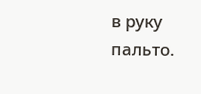в руку пальто.